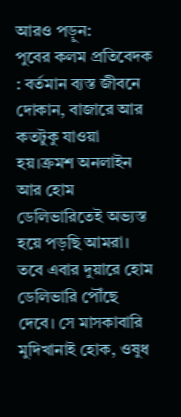আরও পড়ুন:
পুবের কলম প্রতিবেদক : বর্তমান ব্যস্ত জীবনে দোকান, বাজারে আর কতটুকু যাওয়া হয়।ক্রমশ অনলাইন আর হোম ডেলিভারিতেই অভ্যস্ত হয়ে পড়ছি আমরা। তবে এবার দুয়ারে হোম ডেলিভারি পৌঁছে দেবে। সে মাসকাবারি মুদিখানাই হোক, ওষুধ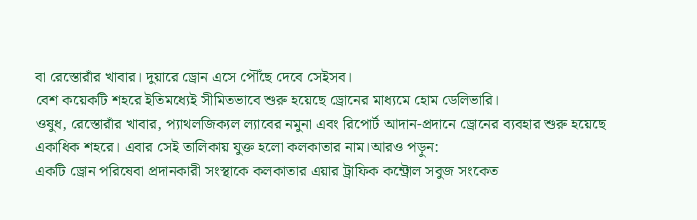বা রেস্তোরাঁর খাবার। দুয়ারে ড্রোন এসে পৌঁছে দেবে সেইসব।
বেশ কয়েকটি শহরে ইতিমধ্যেই সীমিতভাবে শুরু হয়েছে ড্রোনের মাধ্যমে হোম ডেলিভারি।
ওষুধ, রেস্তোরাঁর খাবার, প্যাথলজিক্যল ল্যাবের নমুনা এবং রিপোর্ট আদান-প্রদানে ড্রোনের ব্যবহার শুরু হয়েছে একাধিক শহরে। এবার সেই তালিকায় যুক্ত হলো কলকাতার নাম।আরও পড়ুন:
একটি ড্রোন পরিষেবা প্রদানকারী সংস্থাকে কলকাতার এয়ার ট্রাফিক কন্ট্রোল সবুজ সংকেত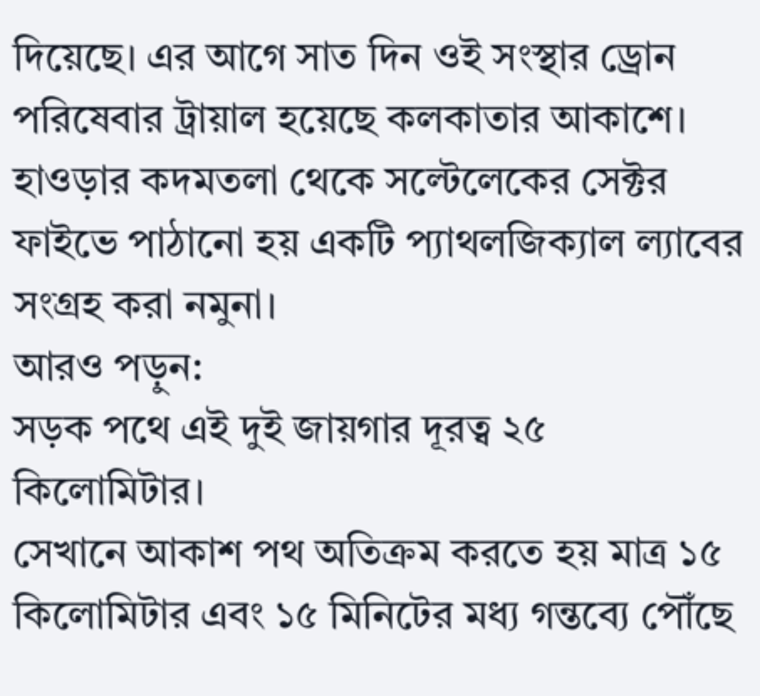দিয়েছে। এর আগে সাত দিন ওই সংস্থার ড্রোন পরিষেবার ট্রায়াল হয়েছে কলকাতার আকাশে। হাওড়ার কদমতলা থেকে সল্টেলেকের সেক্টর ফাইভে পাঠানো হয় একটি প্যাথলজিক্যাল ল্যাবের সংগ্রহ করা নমুনা।
আরও পড়ুন:
সড়ক পথে এই দুই জায়গার দূরত্ব ২৫ কিলোমিটার।
সেখানে আকাশ পথ অতিক্রম করতে হয় মাত্র ১৫ কিলোমিটার এবং ১৫ মিনিটের মধ্য গন্তব্যে পৌঁছে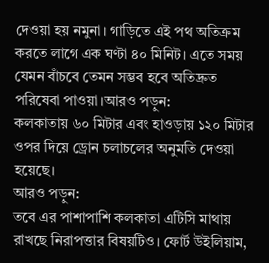দেওয়া হয় নমুনা। গাড়িতে এই পথ অতিক্রম করতে লাগে এক ঘণ্টা ৪০ মিনিট। এতে সময় যেমন বাঁচবে তেমন সম্ভব হবে অতিদ্রুত পরিষেবা পাওয়া।আরও পড়ুন:
কলকাতায় ৬০ মিটার এবং হাওড়ায় ১২০ মিটার ওপর দিয়ে ড্রোন চলাচলের অনুমতি দেওয়া হয়েছে।
আরও পড়ুন:
তবে এর পাশাপাশি কলকাতা এটিসি মাথায় রাখছে নিরাপত্তার বিষয়টিও। ফোর্ট উইলিয়াম,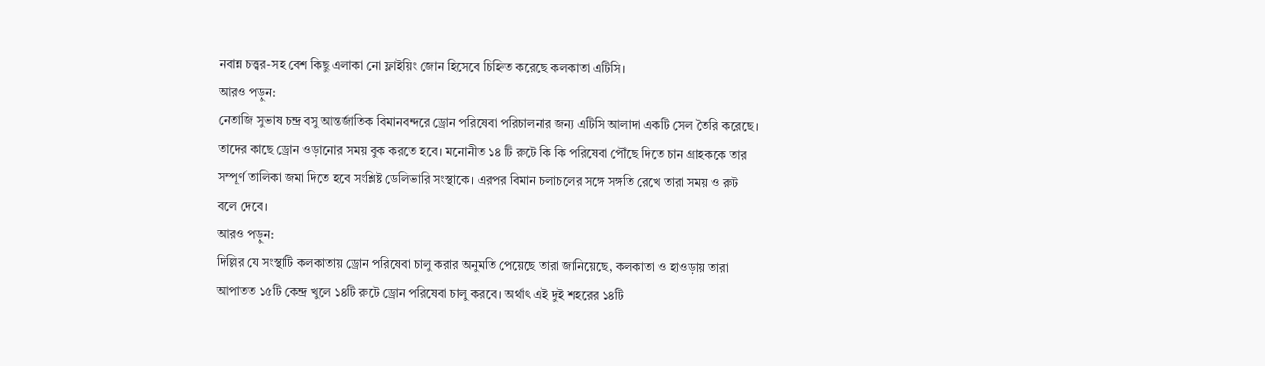নবান্ন চত্ত্বর-সহ বেশ কিছু এলাকা নো ফ্লাইয়িং জোন হিসেবে চিহ্নিত করেছে কলকাতা এটিসি।
আরও পড়ুন:
নেতাজি সুভাষ চন্দ্র বসু আন্তর্জাতিক বিমানবন্দরে ড্রোন পরিষেবা পরিচালনার জন্য এটিসি আলাদা একটি সেল তৈরি করেছে। তাদের কাছে ড্রোন ওড়ানোর সময় বুক করতে হবে। মনোনীত ১৪ টি রুটে কি কি পরিষেবা পৌঁছে দিতে চান গ্রাহককে তার সম্পূর্ণ তালিকা জমা দিতে হবে সংশ্লিষ্ট ডেলিভারি সংস্থাকে। এরপর বিমান চলাচলের সঙ্গে সঙ্গতি রেখে তারা সময় ও রুট বলে দেবে।
আরও পড়ুন:
দিল্লির যে সংস্থাটি কলকাতায় ড্রোন পরিষেবা চালু করার অনুমতি পেয়েছে তারা জানিয়েছে, কলকাতা ও হাওড়ায় তারা আপাতত ১৫টি কেন্দ্র খুলে ১৪টি রুটে ড্রোন পরিষেবা চালু করবে। অর্থাৎ এই দুই শহরের ১৪টি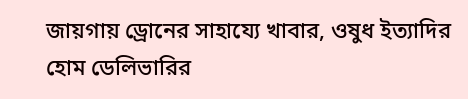জায়গায় ড্রোনের সাহায্যে খাবার, ওষুধ ইত্যাদির হোম ডেলিভারির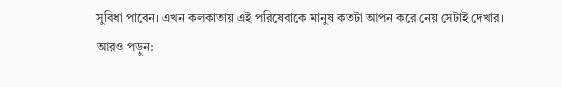সুবিধা পাবেন। এখন কলকাতায় এই পরিষেবাকে মানুষ কতটা আপন করে নেয় সেটাই দেখার।
আরও পড়ুন: